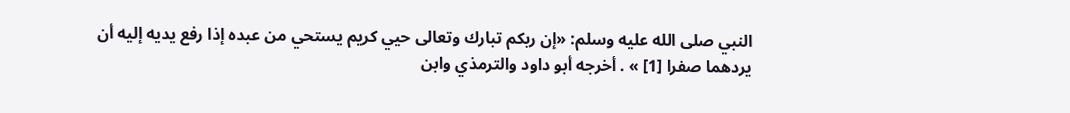النبي صلى الله عليه وسلم: «إن ربكم تبارك وتعالى حيي كريم يستحي من عبده إذا رفع يديه إليه أن يردهما صفرا [1] » . أخرجه أبو داود والترمذي وابن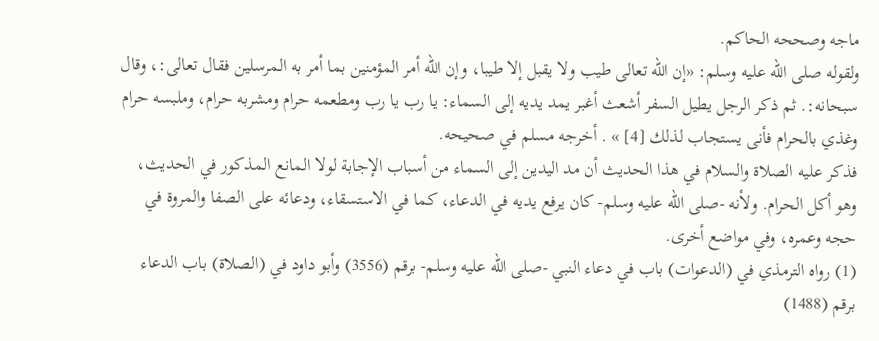ماجه وصححه الحاكم.
ولقوله صلى الله عليه وسلم: «إن الله تعالى طيب ولا يقبل إلا طيبا، وإن الله أمر المؤمنين بما أمر به المرسلين فقال تعالى:، وقال سبحانه:. ثم ذكر الرجل يطيل السفر أشعث أغبر يمد يديه إلى السماء: يا رب يا رب ومطعمه حرام ومشربه حرام، وملبسه حرام وغذي بالحرام فأنى يستجاب لذلك [4] » . أخرجه مسلم في صحيحه.
فذكر عليه الصلاة والسلام في هذا الحديث أن مد اليدين إلى السماء من أسباب الإجابة لولا المانع المذكور في الحديث، وهو أكل الحرام. ولأنه -صلى الله عليه وسلم- كان يرفع يديه في الدعاء، كما في الاستسقاء، ودعائه على الصفا والمروة في حجه وعمره، وفي مواضع أخرى.
(1) رواه الترمذي في (الدعوات) باب في دعاء النبي -صلى الله عليه وسلم- برقم (3556) وأبو داود في (الصلاة) باب الدعاء برقم (1488)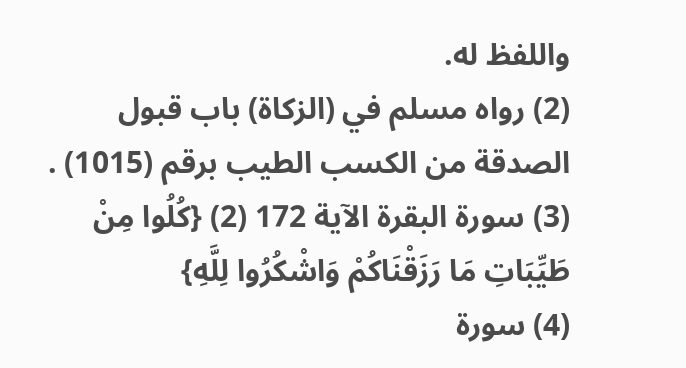واللفظ له.
(2) رواه مسلم في (الزكاة) باب قبول الصدقة من الكسب الطيب برقم (1015) .
(3) سورة البقرة الآية 172 (2) {كُلُوا مِنْ طَيِّبَاتِ مَا رَزَقْنَاكُمْ وَاشْكُرُوا لِلَّهِ}
(4) سورة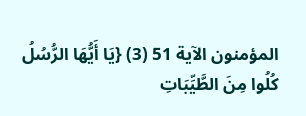المؤمنون الآية 51 (3) {يَا أَيُّهَا الرُّسُلُ كُلُوا مِنَ الطَّيِّبَاتِ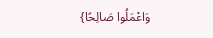وَاعْمَلُوا صَالِحًا}